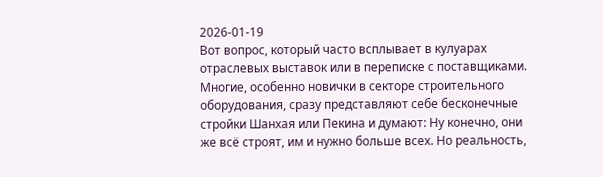2026-01-19
Вот вопрос, который часто всплывает в кулуарах отраслевых выставок или в переписке с поставщиками. Многие, особенно новички в секторе строительного оборудования, сразу представляют себе бесконечные стройки Шанхая или Пекина и думают: Ну конечно, они же всё строят, им и нужно больше всех. Но реальность,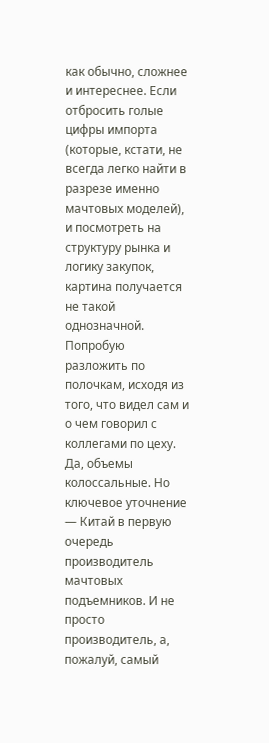как обычно, сложнее и интереснее. Если отбросить голые цифры импорта (которые, кстати, не всегда легко найти в разрезе именно мачтовых моделей), и посмотреть на структуру рынка и логику закупок, картина получается не такой однозначной. Попробую разложить по полочкам, исходя из того, что видел сам и о чем говорил с коллегами по цеху.
Да, объемы колоссальные. Но ключевое уточнение — Китай в первую очередь производитель мачтовых подъемников. И не просто производитель, а, пожалуй, самый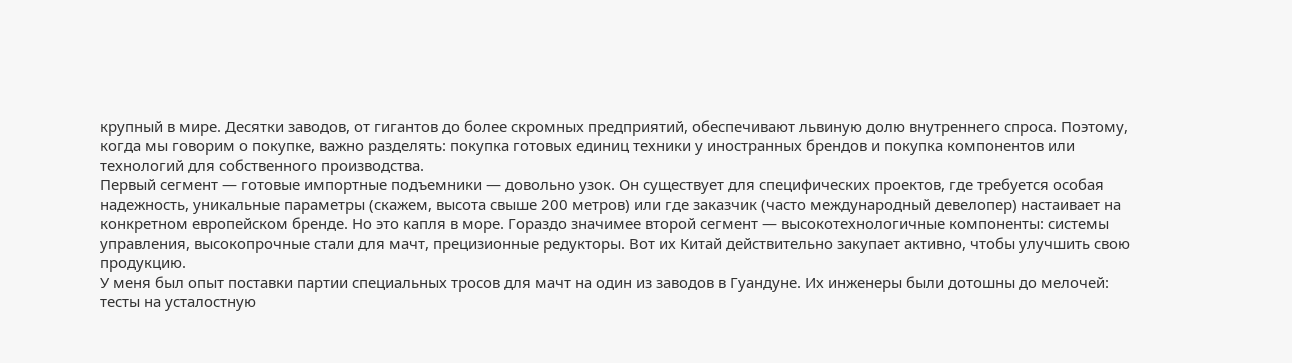крупный в мире. Десятки заводов, от гигантов до более скромных предприятий, обеспечивают львиную долю внутреннего спроса. Поэтому, когда мы говорим о покупке, важно разделять: покупка готовых единиц техники у иностранных брендов и покупка компонентов или технологий для собственного производства.
Первый сегмент — готовые импортные подъемники — довольно узок. Он существует для специфических проектов, где требуется особая надежность, уникальные параметры (скажем, высота свыше 200 метров) или где заказчик (часто международный девелопер) настаивает на конкретном европейском бренде. Но это капля в море. Гораздо значимее второй сегмент — высокотехнологичные компоненты: системы управления, высокопрочные стали для мачт, прецизионные редукторы. Вот их Китай действительно закупает активно, чтобы улучшить свою продукцию.
У меня был опыт поставки партии специальных тросов для мачт на один из заводов в Гуандуне. Их инженеры были дотошны до мелочей: тесты на усталостную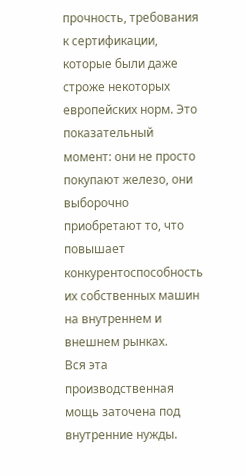прочность, требования к сертификации, которые были даже строже некоторых европейских норм. Это показательный момент: они не просто покупают железо, они выборочно приобретают то, что повышает конкурентоспособность их собственных машин на внутреннем и внешнем рынках.
Вся эта производственная мощь заточена под внутренние нужды.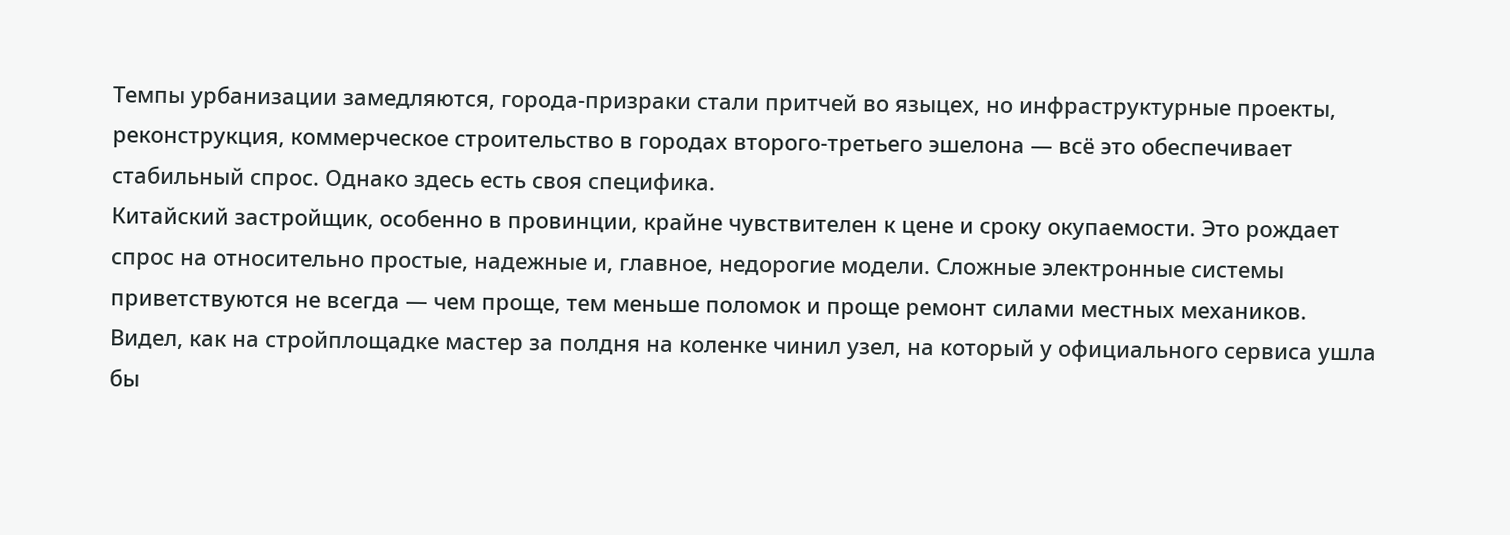Темпы урбанизации замедляются, города-призраки стали притчей во языцех, но инфраструктурные проекты, реконструкция, коммерческое строительство в городах второго-третьего эшелона — всё это обеспечивает стабильный спрос. Однако здесь есть своя специфика.
Китайский застройщик, особенно в провинции, крайне чувствителен к цене и сроку окупаемости. Это рождает спрос на относительно простые, надежные и, главное, недорогие модели. Сложные электронные системы приветствуются не всегда — чем проще, тем меньше поломок и проще ремонт силами местных механиков. Видел, как на стройплощадке мастер за полдня на коленке чинил узел, на который у официального сервиса ушла бы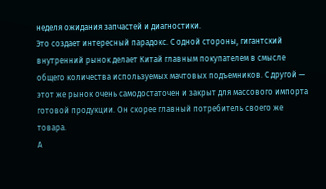неделя ожидания запчастей и диагностики.
Это создает интересный парадокс. С одной стороны, гигантский внутренний рынок делает Китай главным покупателем в смысле общего количества используемых мачтовых подъемников. С другой — этот же рынок очень самодостаточен и закрыт для массового импорта готовой продукции. Он скорее главный потребитель своего же товара.
А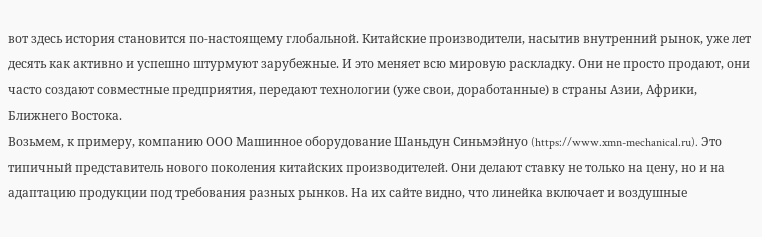вот здесь история становится по-настоящему глобальной. Китайские производители, насытив внутренний рынок, уже лет десять как активно и успешно штурмуют зарубежные. И это меняет всю мировую раскладку. Они не просто продают, они часто создают совместные предприятия, передают технологии (уже свои, доработанные) в страны Азии, Африки, Ближнего Востока.
Возьмем, к примеру, компанию ООО Машинное оборудование Шаньдун Синьмэйнуо (https://www.xmn-mechanical.ru). Это типичный представитель нового поколения китайских производителей. Они делают ставку не только на цену, но и на адаптацию продукции под требования разных рынков. На их сайте видно, что линейка включает и воздушные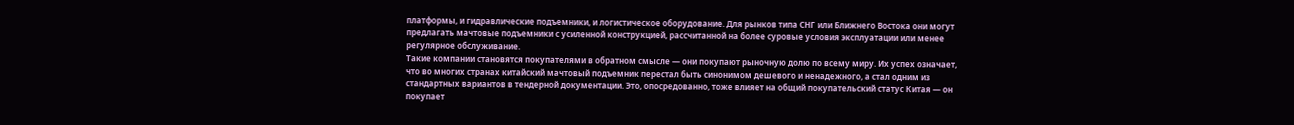платформы, и гидравлические подъемники, и логистическое оборудование. Для рынков типа СНГ или Ближнего Востока они могут предлагать мачтовые подъемники с усиленной конструкцией, рассчитанной на более суровые условия эксплуатации или менее регулярное обслуживание.
Такие компании становятся покупателями в обратном смысле — они покупают рыночную долю по всему миру. Их успех означает, что во многих странах китайский мачтовый подъемник перестал быть синонимом дешевого и ненадежного, а стал одним из стандартных вариантов в тендерной документации. Это, опосредованно, тоже влияет на общий покупательский статус Китая — он покупает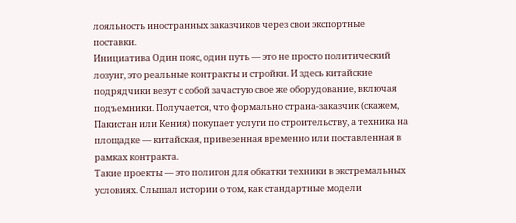лояльность иностранных заказчиков через свои экспортные поставки.
Инициатива Один пояс, один путь — это не просто политический лозунг, это реальные контракты и стройки. И здесь китайские подрядчики везут с собой зачастую свое же оборудование, включая подъемники. Получается, что формально страна-заказчик (скажем, Пакистан или Кения) покупает услуги по строительству, а техника на площадке — китайская, привезенная временно или поставленная в рамках контракта.
Такие проекты — это полигон для обкатки техники в экстремальных условиях. Слышал истории о том, как стандартные модели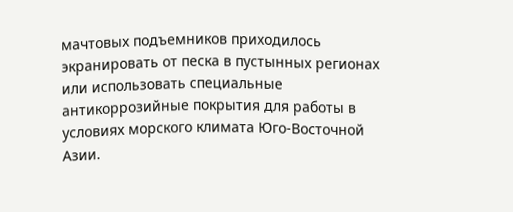мачтовых подъемников приходилось экранировать от песка в пустынных регионах или использовать специальные антикоррозийные покрытия для работы в условиях морского климата Юго-Восточной Азии.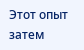Этот опыт затем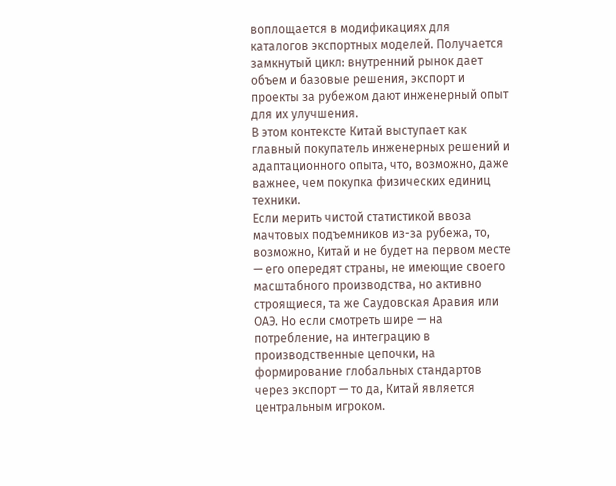воплощается в модификациях для каталогов экспортных моделей. Получается замкнутый цикл: внутренний рынок дает объем и базовые решения, экспорт и проекты за рубежом дают инженерный опыт для их улучшения.
В этом контексте Китай выступает как главный покупатель инженерных решений и адаптационного опыта, что, возможно, даже важнее, чем покупка физических единиц техники.
Если мерить чистой статистикой ввоза мачтовых подъемников из-за рубежа, то, возможно, Китай и не будет на первом месте — его опередят страны, не имеющие своего масштабного производства, но активно строящиеся, та же Саудовская Аравия или ОАЭ. Но если смотреть шире — на потребление, на интеграцию в производственные цепочки, на формирование глобальных стандартов через экспорт — то да, Китай является центральным игроком.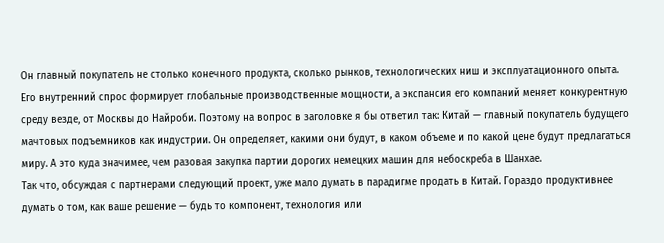Он главный покупатель не столько конечного продукта, сколько рынков, технологических ниш и эксплуатационного опыта. Его внутренний спрос формирует глобальные производственные мощности, а экспансия его компаний меняет конкурентную среду везде, от Москвы до Найроби. Поэтому на вопрос в заголовке я бы ответил так: Китай — главный покупатель будущего мачтовых подъемников как индустрии. Он определяет, какими они будут, в каком объеме и по какой цене будут предлагаться миру. А это куда значимее, чем разовая закупка партии дорогих немецких машин для небоскреба в Шанхае.
Так что, обсуждая с партнерами следующий проект, уже мало думать в парадигме продать в Китай. Гораздо продуктивнее думать о том, как ваше решение — будь то компонент, технология или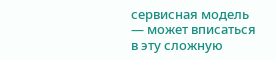сервисная модель — может вписаться в эту сложную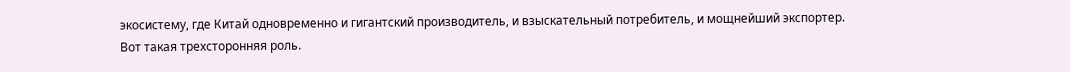экосистему, где Китай одновременно и гигантский производитель, и взыскательный потребитель, и мощнейший экспортер. Вот такая трехсторонняя роль.